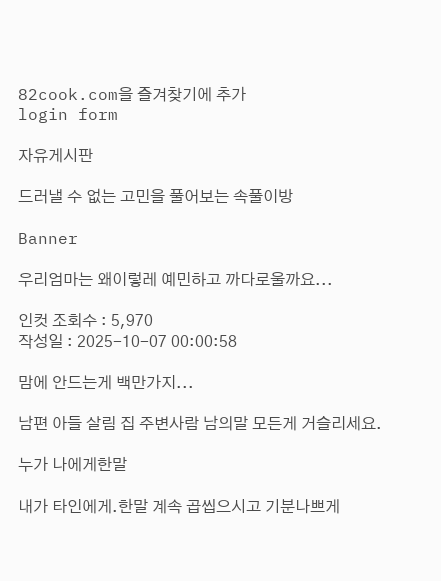82cook.com을 즐겨찾기에 추가
login form

자유게시판

드러낼 수 없는 고민을 풀어보는 속풀이방

Banner

우리엄마는 왜이렇레 예민하고 까다로울까요...

인컷 조회수 : 5,970
작성일 : 2025-10-07 00:00:58

맘에 안드는게 백만가지...

남편 아들 살림 집 주변사람 남의말 모든게 거슬리세요.

누가 나에게한말

내가 타인에게.한말 계속 곱씹으시고 기분나쁘게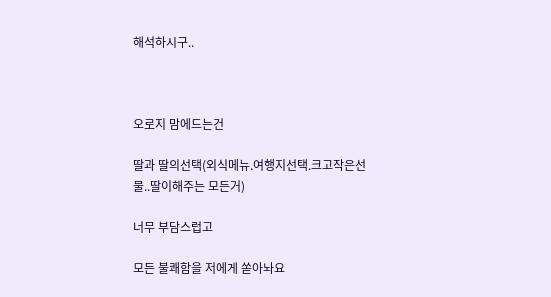해석하시구..



오로지 맘에드는건

딸과 딸의선택(외식메뉴.여행지선택.크고작은선물..딸이해주는 모든거)

너무 부담스럽고

모든 불쾌함을 저에게 쏟아놔요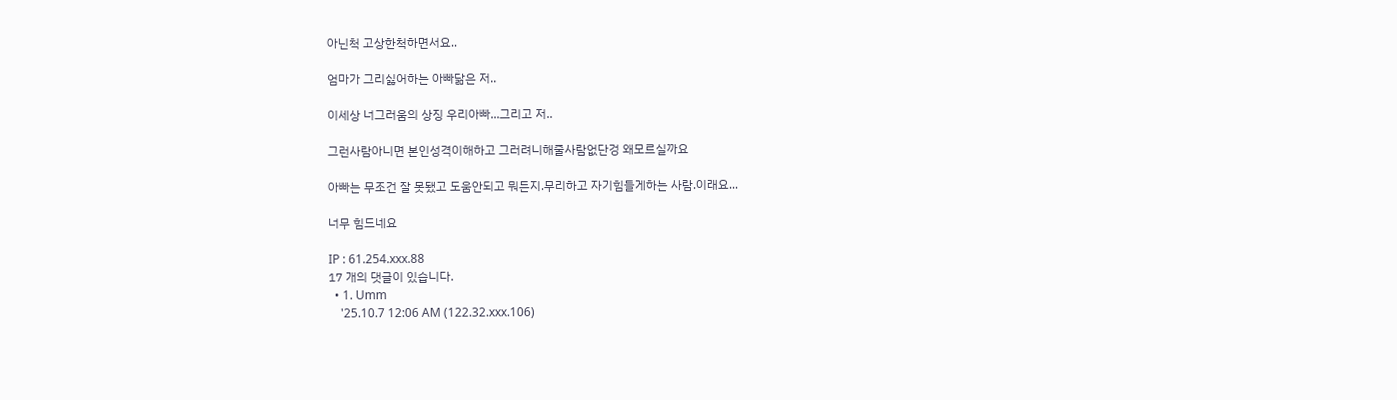아닌척 고상한척하면서요..

엄마가 그리싫어하는 아빠닮은 저..

이세상 너그러움의 상징 우리아빠...그리고 저..

그런사람아니면 본인성격이해하고 그러려니해줄사람없단겅 왜모르실까요

아빠는 무조건 잘 못됐고 도움안되고 뭐든지.무리하고 자기힘들게하는 사람.이래요...

너무 힘드네요

IP : 61.254.xxx.88
17 개의 댓글이 있습니다.
  • 1. Umm
    '25.10.7 12:06 AM (122.32.xxx.106)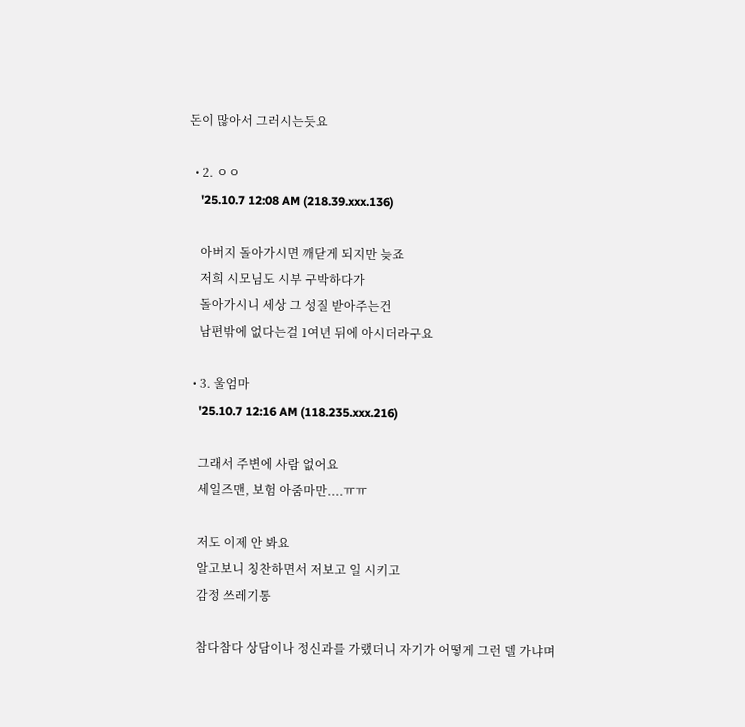돈이 많아서 그러시는듯요

  • 2. ㅇㅇ
    '25.10.7 12:08 AM (218.39.xxx.136)

    아버지 돌아가시면 깨닫게 되지만 늦죠
    저희 시모님도 시부 구박하다가
    돌아가시니 세상 그 성질 받아주는건
    남편밖에 없다는걸 1여년 뒤에 아시더라구요

  • 3. 울엄마
    '25.10.7 12:16 AM (118.235.xxx.216)

    그래서 주변에 사람 없어요
    세일즈맨, 보험 아줌마만....ㅠㅠ

    저도 이제 안 봐요
    알고보니 칭찬하면서 저보고 일 시키고
    감정 쓰레기통

    참다참다 상담이나 정신과를 가랬더니 자기가 어떻게 그런 델 가냐며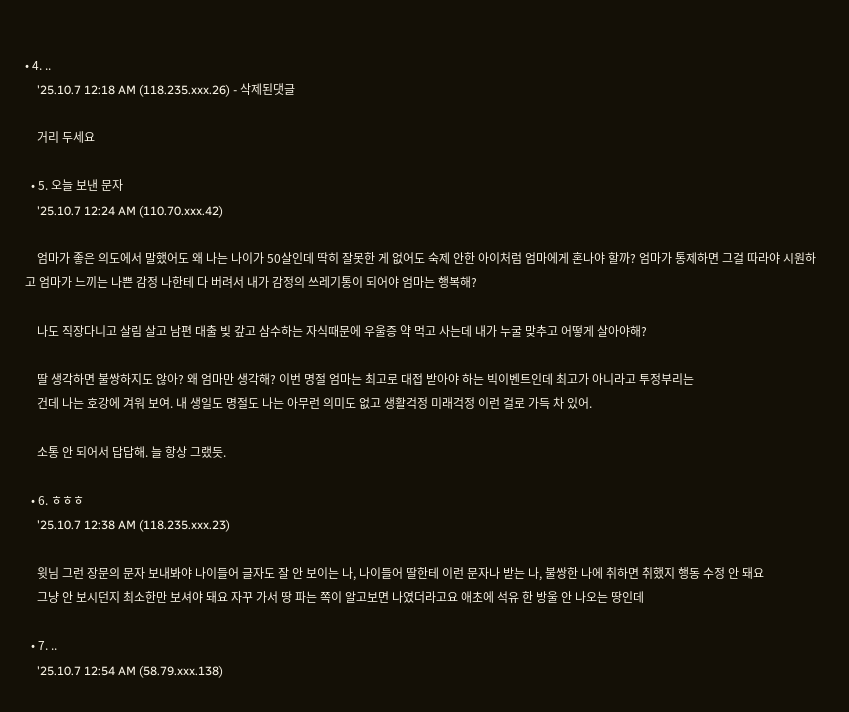• 4. ..
    '25.10.7 12:18 AM (118.235.xxx.26) - 삭제된댓글

    거리 두세요

  • 5. 오늘 보낸 문자
    '25.10.7 12:24 AM (110.70.xxx.42)

    엄마가 좋은 의도에서 말했어도 왜 나는 나이가 50살인데 딱히 잘못한 게 없어도 숙제 안한 아이처럼 엄마에게 혼나야 할까? 엄마가 통제하면 그걸 따라야 시원하고 엄마가 느끼는 나쁜 감정 나한테 다 버려서 내가 감정의 쓰레기통이 되어야 엄마는 행복해?

    나도 직장다니고 살림 살고 남편 대출 빚 갚고 삼수하는 자식때문에 우울증 약 먹고 사는데 내가 누굴 맞추고 어떻게 살아야해?

    딸 생각하면 불쌍하지도 않아? 왜 엄마만 생각해? 이번 명절 엄마는 최고로 대접 받아야 하는 빅이벤트인데 최고가 아니라고 투정부리는
    건데 나는 호강에 겨워 보여. 내 생일도 명절도 나는 아무런 의미도 없고 생활걱정 미래걱정 이런 걸로 가득 차 있어.

    소통 안 되어서 답답해. 늘 항상 그랬듯.

  • 6. ㅎㅎㅎ
    '25.10.7 12:38 AM (118.235.xxx.23)

    윗님 그런 장문의 문자 보내봐야 나이들어 글자도 잘 안 보이는 나, 나이들어 딸한테 이런 문자나 받는 나, 불쌍한 나에 취하면 취했지 행동 수정 안 돼요
    그냥 안 보시던지 최소한만 보셔야 돼요 자꾸 가서 땅 파는 쪽이 알고보면 나였더라고요 애초에 석유 한 방울 안 나오는 땅인데

  • 7. ..
    '25.10.7 12:54 AM (58.79.xxx.138)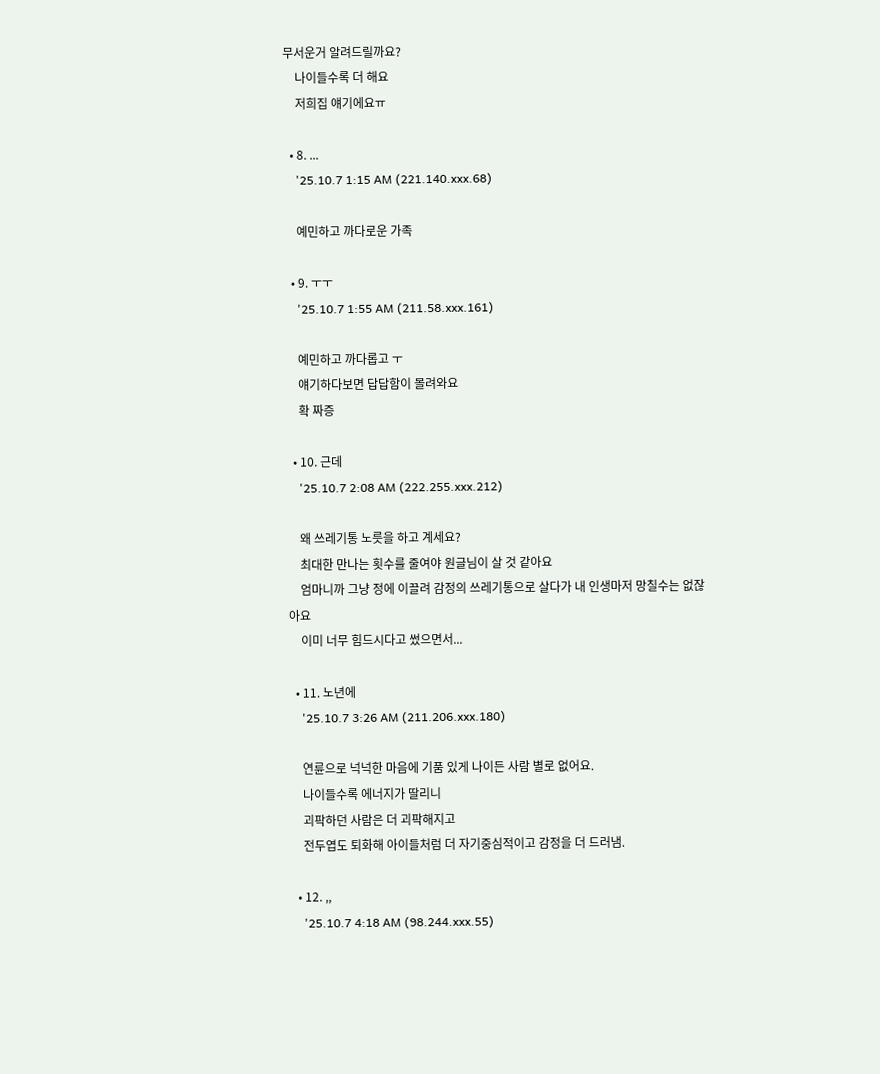무서운거 알려드릴까요?
    나이들수록 더 해요
    저희집 얘기에요ㅠ

  • 8. ...
    '25.10.7 1:15 AM (221.140.xxx.68)

    예민하고 까다로운 가족

  • 9. ㅜㅜ
    '25.10.7 1:55 AM (211.58.xxx.161)

    예민하고 까다롭고 ㅜ
    얘기하다보면 답답함이 몰려와요
    확 짜증

  • 10. 근데
    '25.10.7 2:08 AM (222.255.xxx.212)

    왜 쓰레기통 노릇을 하고 계세요?
    최대한 만나는 횟수를 줄여야 원글님이 살 것 같아요
    엄마니까 그냥 정에 이끌려 감정의 쓰레기통으로 살다가 내 인생마저 망칠수는 없잖아요
    이미 너무 힘드시다고 썼으면서...

  • 11. 노년에
    '25.10.7 3:26 AM (211.206.xxx.180)

    연륜으로 넉넉한 마음에 기품 있게 나이든 사람 별로 없어요.
    나이들수록 에너지가 딸리니
    괴팍하던 사람은 더 괴팍해지고
    전두엽도 퇴화해 아이들처럼 더 자기중심적이고 감정을 더 드러냄.

  • 12. ,,
    '25.10.7 4:18 AM (98.244.xxx.55)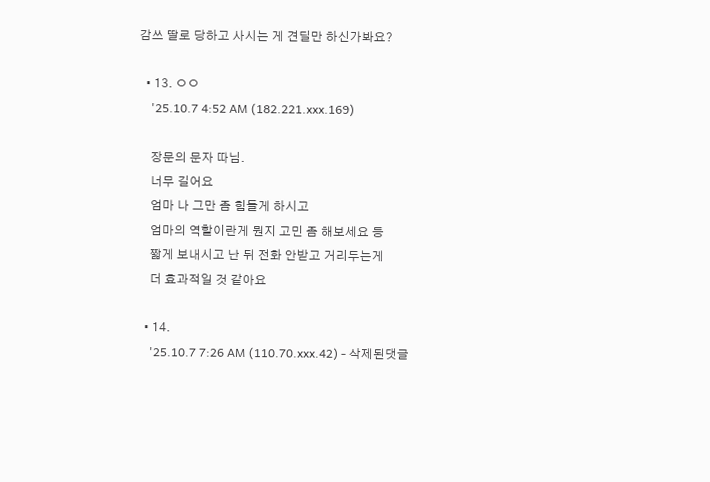감쓰 딸로 당하고 사시는 게 견딜만 하신가봐요?

  • 13. ㅇㅇ
    '25.10.7 4:52 AM (182.221.xxx.169)

    장문의 문자 따님.
    너무 길어요
    엄마 나 그만 좀 힘들게 하시고
    엄마의 역할이란게 뭔지 고민 좀 해보세요 등
    짧게 보내시고 난 뒤 전화 안받고 거리두는게
    더 효과적일 것 같아요

  • 14.
    '25.10.7 7:26 AM (110.70.xxx.42) - 삭제된댓글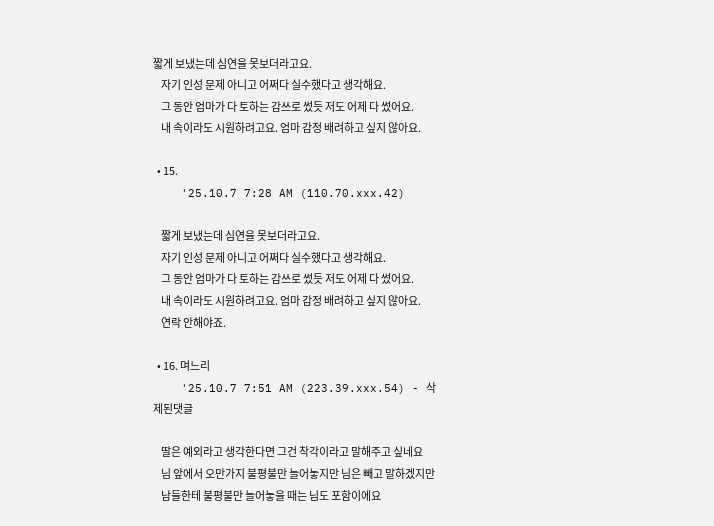짧게 보냈는데 심연을 못보더라고요.
    자기 인성 문제 아니고 어쩌다 실수했다고 생각해요.
    그 동안 엄마가 다 토하는 감쓰로 썼듯 저도 어제 다 썼어요.
    내 속이라도 시원하려고요. 엄마 감정 배려하고 싶지 않아요.

  • 15.
    '25.10.7 7:28 AM (110.70.xxx.42)

    짧게 보냈는데 심연을 못보더라고요.
    자기 인성 문제 아니고 어쩌다 실수했다고 생각해요.
    그 동안 엄마가 다 토하는 감쓰로 썼듯 저도 어제 다 썼어요.
    내 속이라도 시원하려고요. 엄마 감정 배려하고 싶지 않아요.
    연락 안해야죠.

  • 16. 며느리
    '25.10.7 7:51 AM (223.39.xxx.54) - 삭제된댓글

    딸은 예외라고 생각한다면 그건 착각이라고 말해주고 싶네요
    님 앞에서 오만가지 불평불만 늘어놓지만 님은 빼고 말하겠지만
    남들한테 불평불만 늘어놓을 때는 님도 포함이에요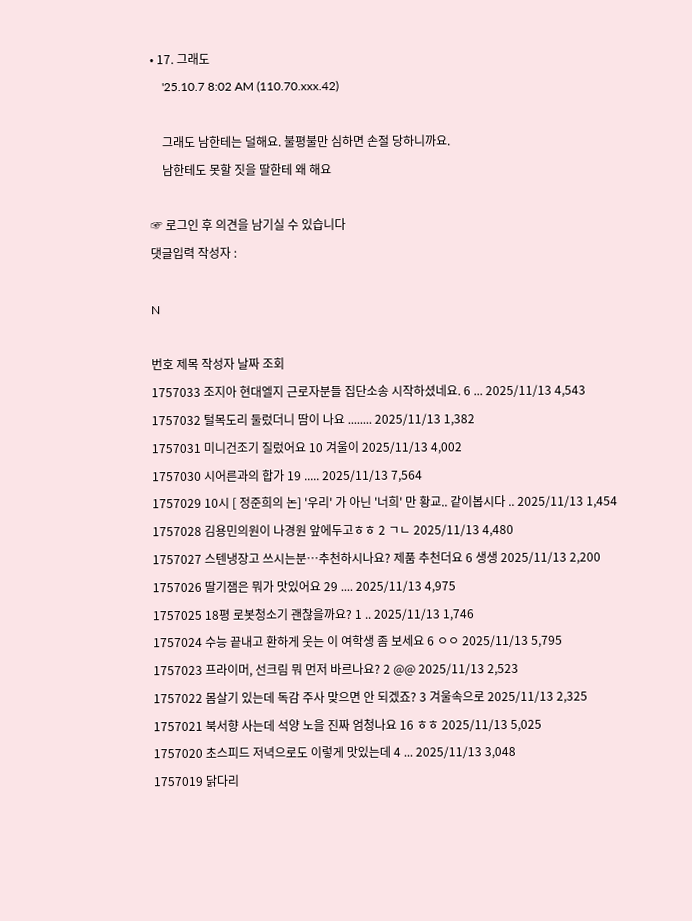• 17. 그래도
    '25.10.7 8:02 AM (110.70.xxx.42)

    그래도 남한테는 덜해요. 불평불만 심하면 손절 당하니까요.
    남한테도 못할 짓을 딸한테 왜 해요

☞ 로그인 후 의견을 남기실 수 있습니다
댓글입력 작성자 :

N

번호 제목 작성자 날짜 조회
1757033 조지아 현대엘지 근로자분들 집단소송 시작하셨네요. 6 ... 2025/11/13 4,543
1757032 털목도리 둘렀더니 땀이 나요 ........ 2025/11/13 1,382
1757031 미니건조기 질렀어요 10 겨울이 2025/11/13 4,002
1757030 시어른과의 합가 19 ..... 2025/11/13 7,564
1757029 10시 [ 정준희의 논] '우리' 가 아닌 '너희' 만 황교.. 같이봅시다 .. 2025/11/13 1,454
1757028 김용민의원이 나경원 앞에두고ㅎㅎ 2 ㄱㄴ 2025/11/13 4,480
1757027 스텐냉장고 쓰시는분…추천하시나요? 제품 추천더요 6 생생 2025/11/13 2,200
1757026 딸기잼은 뭐가 맛있어요 29 .... 2025/11/13 4,975
1757025 18평 로봇청소기 괜찮을까요? 1 .. 2025/11/13 1,746
1757024 수능 끝내고 환하게 웃는 이 여학생 좀 보세요 6 ㅇㅇ 2025/11/13 5,795
1757023 프라이머, 선크림 뭐 먼저 바르나요? 2 @@ 2025/11/13 2,523
1757022 몸살기 있는데 독감 주사 맞으면 안 되겠죠? 3 겨울속으로 2025/11/13 2,325
1757021 북서향 사는데 석양 노을 진짜 엄청나요 16 ㅎㅎ 2025/11/13 5,025
1757020 초스피드 저녁으로도 이렇게 맛있는데 4 ... 2025/11/13 3,048
1757019 닭다리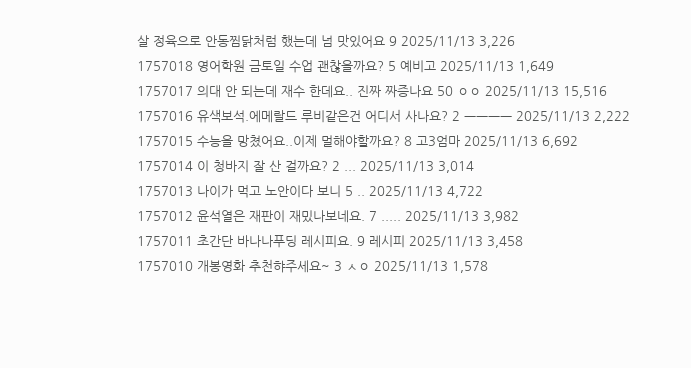살 정육으로 안동찜닭처럼 했는데 넘 맛있어요 9 2025/11/13 3,226
1757018 영어학원 금토일 수업 괜찮을까요? 5 예비고 2025/11/13 1,649
1757017 의대 안 되는데 재수 한데요.. 진짜 짜증나요 50 ㅇㅇ 2025/11/13 15,516
1757016 유색보석.에메랄드 루비같은건 어디서 사나요? 2 ㅡㅡㅡㅡ 2025/11/13 2,222
1757015 수능을 망쳤어요..이제 멀해야할까요? 8 고3엄마 2025/11/13 6,692
1757014 이 청바지 잘 산 걸까요? 2 ... 2025/11/13 3,014
1757013 나이가 먹고 노안이다 보니 5 .. 2025/11/13 4,722
1757012 윤석열은 재판이 재밌나보네요. 7 ..... 2025/11/13 3,982
1757011 초간단 바나나푸딩 레시피요. 9 레시피 2025/11/13 3,458
1757010 개봉영화 추천햐주세요~ 3 ㅅㅇ 2025/11/13 1,578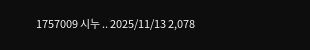1757009 시누 .. 2025/11/13 2,078